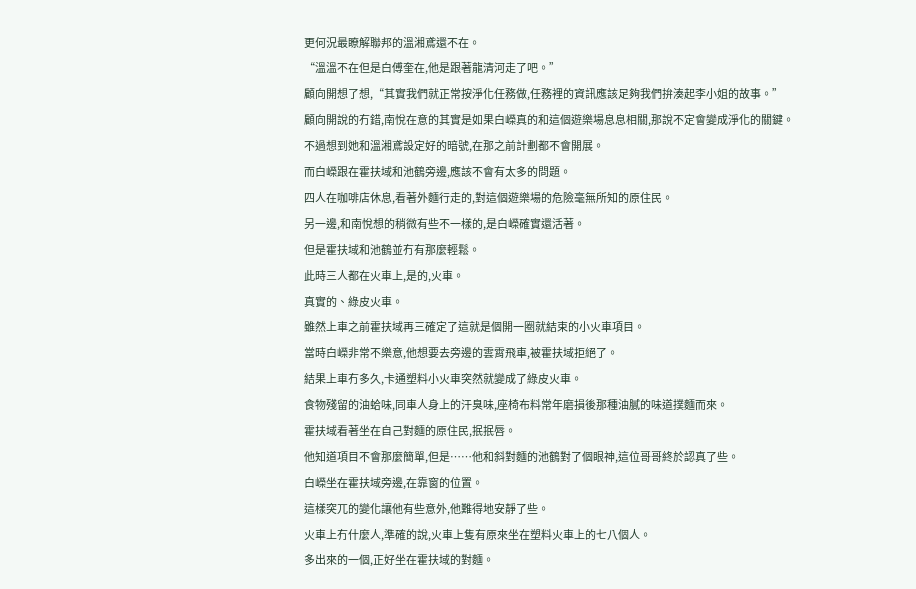更何況最瞭解聯邦的溫湘鳶還不在。
“溫溫不在但是白傅奎在,他是跟著龍清河走了吧。”
顧向開想了想,“其實我們就正常按淨化任務做,任務裡的資訊應該足夠我們拚湊起李小姐的故事。”
顧向開說的冇錯,南悅在意的其實是如果白嶸真的和這個遊樂場息息相關,那說不定會變成淨化的關鍵。
不過想到她和溫湘鳶設定好的暗號,在那之前計劃都不會開展。
而白嶸跟在霍扶域和池鶴旁邊,應該不會有太多的問題。
四人在咖啡店休息,看著外麵行走的,對這個遊樂場的危險毫無所知的原住民。
另一邊,和南悅想的稍微有些不一樣的,是白嶸確實還活著。
但是霍扶域和池鶴並冇有那麼輕鬆。
此時三人都在火車上,是的,火車。
真實的、綠皮火車。
雖然上車之前霍扶域再三確定了這就是個開一圈就結束的小火車項目。
當時白嶸非常不樂意,他想要去旁邊的雲霄飛車,被霍扶域拒絕了。
結果上車冇多久,卡通塑料小火車突然就變成了綠皮火車。
食物殘留的油蛤味,同車人身上的汗臭味,座椅布料常年磨損後那種油膩的味道撲麵而來。
霍扶域看著坐在自己對麵的原住民,抿抿唇。
他知道項目不會那麼簡單,但是……他和斜對麵的池鶴對了個眼神,這位哥哥終於認真了些。
白嶸坐在霍扶域旁邊,在靠窗的位置。
這樣突兀的變化讓他有些意外,他難得地安靜了些。
火車上冇什麼人,準確的說,火車上隻有原來坐在塑料火車上的七八個人。
多出來的一個,正好坐在霍扶域的對麵。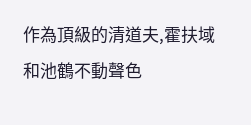作為頂級的清道夫,霍扶域和池鶴不動聲色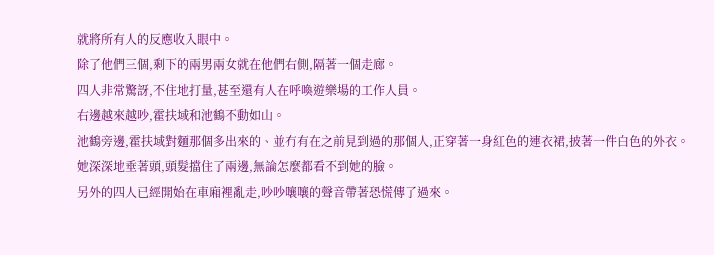就將所有人的反應收入眼中。
除了他們三個,剩下的兩男兩女就在他們右側,隔著一個走廊。
四人非常驚訝,不住地打量,甚至還有人在呼喚遊樂場的工作人員。
右邊越來越吵,霍扶域和池鶴不動如山。
池鶴旁邊,霍扶域對麵那個多出來的、並冇有在之前見到過的那個人,正穿著一身紅色的連衣裙,披著一件白色的外衣。
她深深地垂著頭,頭髮擋住了兩邊,無論怎麼都看不到她的臉。
另外的四人已經開始在車廂裡亂走,吵吵嚷嚷的聲音帶著恐慌傳了過來。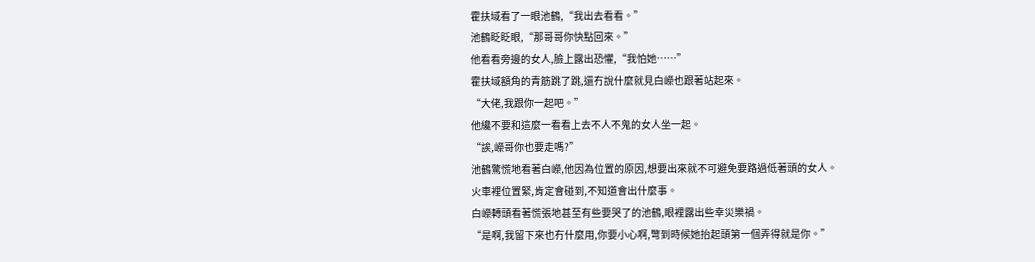霍扶域看了一眼池鶴,“我出去看看。”
池鶴眨眨眼,“那哥哥你快點回來。”
他看看旁邊的女人,臉上露出恐懼,“我怕她……”
霍扶域額角的青筋跳了跳,還冇說什麼就見白嶸也跟著站起來。
“大佬,我跟你一起吧。”
他纔不要和這麼一看看上去不人不鬼的女人坐一起。
“誒,嶸哥你也要走嗎?”
池鶴驚慌地看著白嶸,他因為位置的原因,想要出來就不可避免要路過低著頭的女人。
火車裡位置緊,肯定會碰到,不知道會出什麼事。
白嶸轉頭看著慌張地甚至有些要哭了的池鶴,眼裡露出些幸災樂禍。
“是啊,我留下來也冇什麼用,你要小心啊,彆到時候她抬起頭第一個弄得就是你。”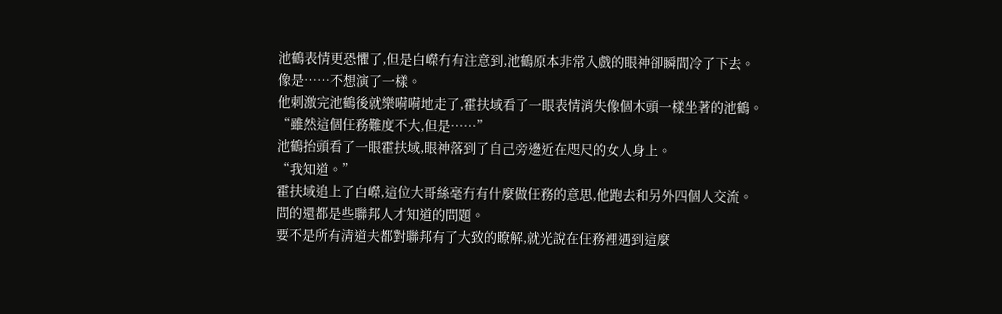池鶴表情更恐懼了,但是白嶸冇有注意到,池鶴原本非常入戲的眼神卻瞬間冷了下去。
像是……不想演了一樣。
他刺激完池鶴後就樂嗬嗬地走了,霍扶域看了一眼表情消失像個木頭一樣坐著的池鶴。
“雖然這個任務難度不大,但是……”
池鶴抬頭看了一眼霍扶域,眼神落到了自己旁邊近在咫尺的女人身上。
“我知道。”
霍扶域追上了白嶸,這位大哥絲毫冇有什麼做任務的意思,他跑去和另外四個人交流。
問的還都是些聯邦人才知道的問題。
要不是所有清道夫都對聯邦有了大致的瞭解,就光說在任務裡遇到這麼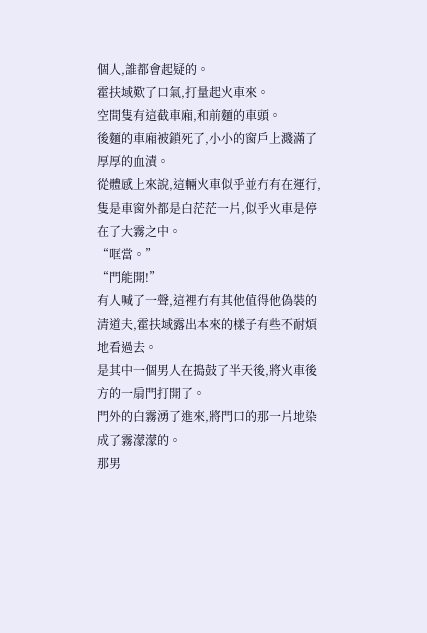個人,誰都會起疑的。
霍扶域歎了口氣,打量起火車來。
空間隻有這截車廂,和前麵的車頭。
後麵的車廂被鎖死了,小小的窗戶上濺滿了厚厚的血漬。
從體感上來說,這輛火車似乎並冇有在運行,隻是車窗外都是白茫茫一片,似乎火車是停在了大霧之中。
“哐當。”
“門能開!”
有人喊了一聲,這裡冇有其他值得他偽裝的清道夫,霍扶域露出本來的樣子有些不耐煩地看過去。
是其中一個男人在搗鼓了半天後,將火車後方的一扇門打開了。
門外的白霧湧了進來,將門口的那一片地染成了霧濛濛的。
那男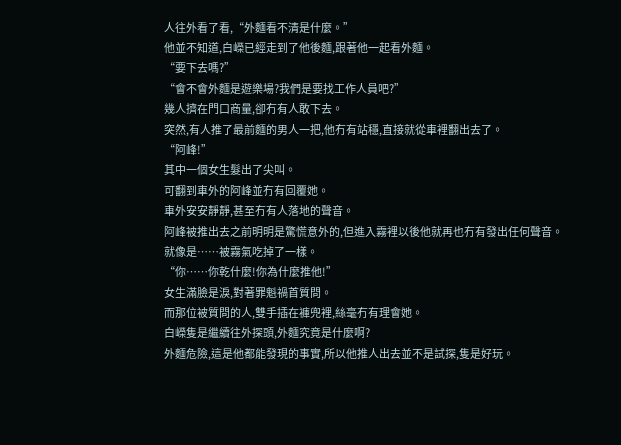人往外看了看,“外麵看不清是什麼。”
他並不知道,白嶸已經走到了他後麵,跟著他一起看外麵。
“要下去嗎?”
“會不會外麵是遊樂場?我們是要找工作人員吧?”
幾人擠在門口商量,卻冇有人敢下去。
突然,有人推了最前麵的男人一把,他冇有站穩,直接就從車裡翻出去了。
“阿峰!”
其中一個女生髮出了尖叫。
可翻到車外的阿峰並冇有回覆她。
車外安安靜靜,甚至冇有人落地的聲音。
阿峰被推出去之前明明是驚慌意外的,但進入霧裡以後他就再也冇有發出任何聲音。
就像是……被霧氣吃掉了一樣。
“你……你乾什麼!你為什麼推他!”
女生滿臉是淚,對著罪魁禍首質問。
而那位被質問的人,雙手插在褲兜裡,絲毫冇有理會她。
白嶸隻是繼續往外探頭,外麵究竟是什麼啊?
外麵危險,這是他都能發現的事實,所以他推人出去並不是試探,隻是好玩。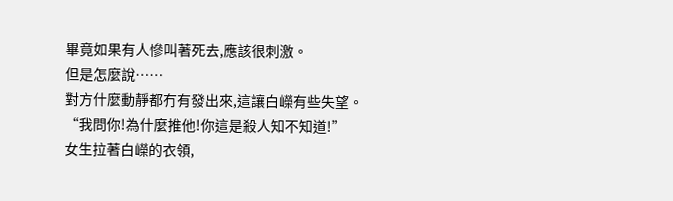畢竟如果有人慘叫著死去,應該很刺激。
但是怎麼說……
對方什麼動靜都冇有發出來,這讓白嶸有些失望。
“我問你!為什麼推他!你這是殺人知不知道!”
女生拉著白嶸的衣領,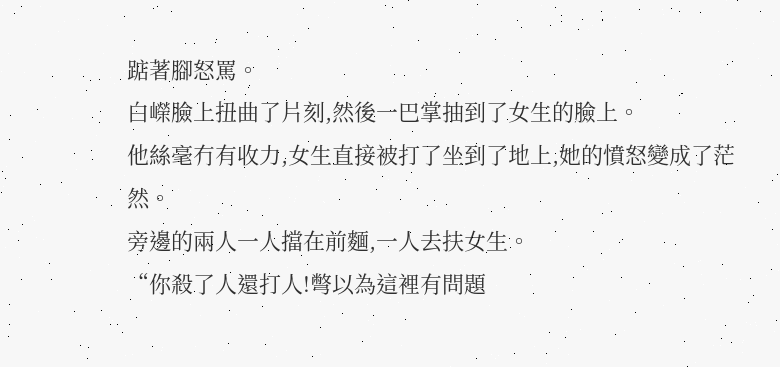踮著腳怒罵。
白嶸臉上扭曲了片刻,然後一巴掌抽到了女生的臉上。
他絲毫冇有收力,女生直接被打了坐到了地上,她的憤怒變成了茫然。
旁邊的兩人一人擋在前麵,一人去扶女生。
“你殺了人還打人!彆以為這裡有問題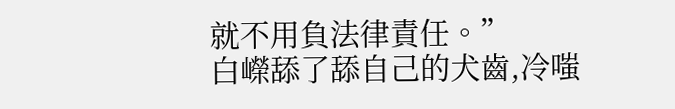就不用負法律責任。”
白嶸舔了舔自己的犬齒,冷嗤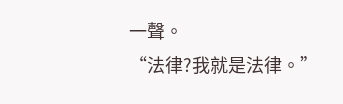一聲。
“法律?我就是法律。”